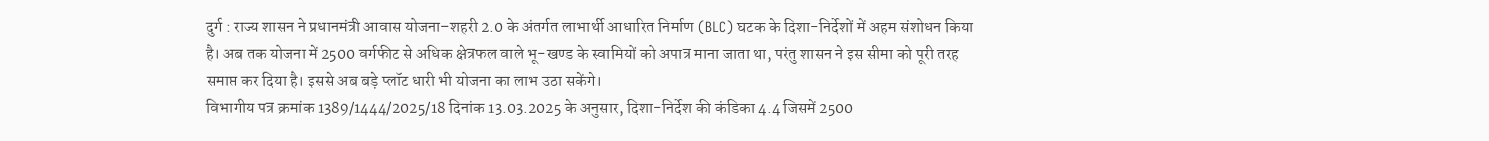दुर्ग : राज्य शासन ने प्रधानमंत्री आवास योजना–शहरी 2.0 के अंतर्गत लाभार्थी आधारित निर्माण (BLC) घटक के दिशा-निर्देशों में अहम संशोधन किया है। अब तक योजना में 2500 वर्गफीट से अधिक क्षेत्रफल वाले भू-खण्ड के स्वामियों को अपात्र माना जाता था, परंतु शासन ने इस सीमा को पूरी तरह समाप्त कर दिया है। इससे अब बड़े प्लॉट धारी भी योजना का लाभ उठा सकेंगे।
विभागीय पत्र क्रमांक 1389/1444/2025/18 दिनांक 13.03.2025 के अनुसार, दिशा-निर्देश की कंडिका 4.4 जिसमें 2500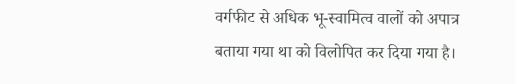वर्गफीट से अधिक भू-स्वामित्व वालों को अपात्र बताया गया था को विलोपित कर दिया गया है।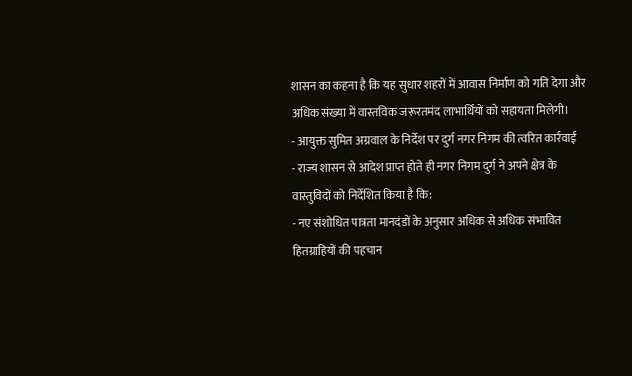शासन का कहना है कि यह सुधार शहरों में आवास निर्माण को गति देगा और अधिक संख्या में वास्तविक जरूरतमंद लाभार्थियों को सहायता मिलेगी।
- आयुक्त सुमित अग्रवाल के निर्देश पर दुर्ग नगर निगम की त्वरित कार्रवाई
- राज्य शासन से आदेश प्राप्त होते ही नगर निगम दुर्ग ने अपने क्षेत्र के वास्तुविदों को निर्देशित किया है कि:
- नए संशोधित पात्रता मानदंडों के अनुसार अधिक से अधिक संभावित हितग्राहियों की पहचान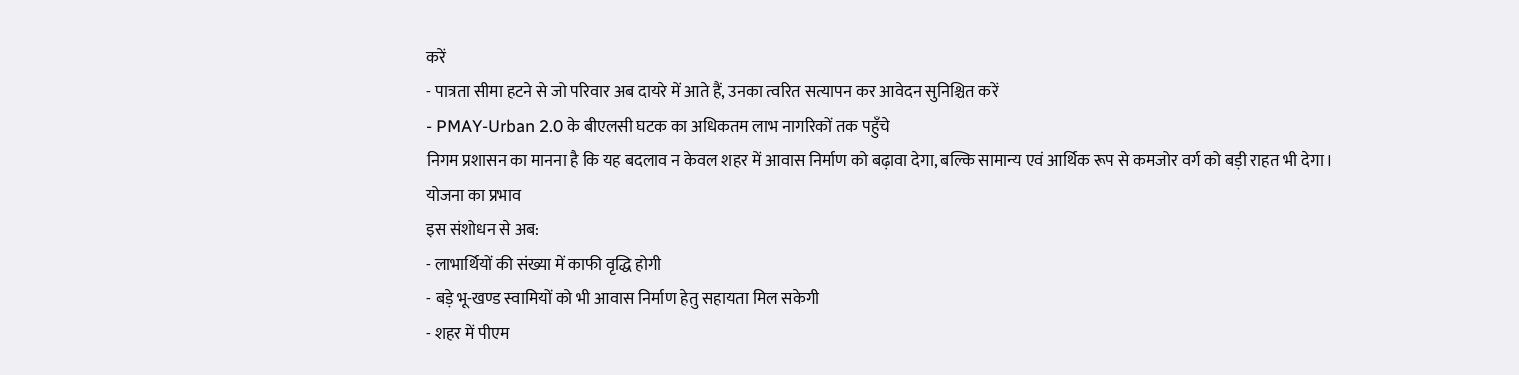करें
- पात्रता सीमा हटने से जो परिवार अब दायरे में आते हैं, उनका त्वरित सत्यापन कर आवेदन सुनिश्चित करें
- PMAY-Urban 2.0 के बीएलसी घटक का अधिकतम लाभ नागरिकों तक पहुँचे
निगम प्रशासन का मानना है कि यह बदलाव न केवल शहर में आवास निर्माण को बढ़ावा देगा, बल्कि सामान्य एवं आर्थिक रूप से कमजोर वर्ग को बड़ी राहत भी देगा।
योजना का प्रभाव
इस संशोधन से अब:
- लाभार्थियों की संख्या में काफी वृद्धि होगी
- बड़े भू-खण्ड स्वामियों को भी आवास निर्माण हेतु सहायता मिल सकेगी
- शहर में पीएम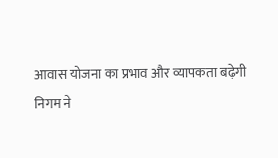आवास योजना का प्रभाव और व्यापकता बढ़ेगी
निगम ने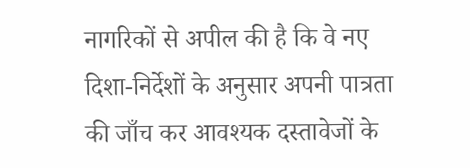नागरिकों से अपील की है कि वे नए दिशा-निर्देशों के अनुसार अपनी पात्रता की जाँच कर आवश्यक दस्तावेजों के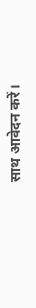साथ आवेदन करें।